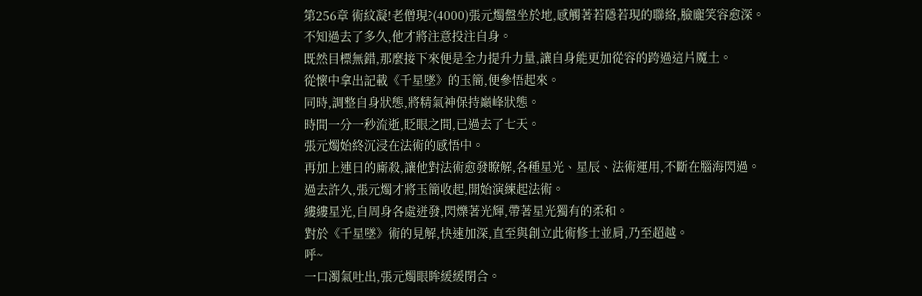第256章 術紋凝!老僧現?(4000)張元燭盤坐於地,感觸著若隱若現的聯絡,臉龐笑容愈深。
不知過去了多久,他才將注意投注自身。
既然目標無錯,那麼接下來便是全力提升力量,讓自身能更加從容的跨過這片魔土。
從懷中拿出記載《千星墜》的玉簡,便參悟起來。
同時,調整自身狀態,將精氣神保持巔峰狀態。
時間一分一秒流逝,眨眼之間,已過去了七天。
張元燭始終沉浸在法術的感悟中。
再加上連日的廝殺,讓他對法術愈發瞭解,各種星光、星辰、法術運用,不斷在腦海閃過。
過去許久,張元燭才將玉簡收起,開始演練起法術。
縷縷星光,自周身各處迸發,閃爍著光輝,帶著星光獨有的柔和。
對於《千星墜》術的見解,快速加深,直至與創立此術修士並肩,乃至超越。
呼~
一口濁氣吐出,張元燭眼眸緩緩閉合。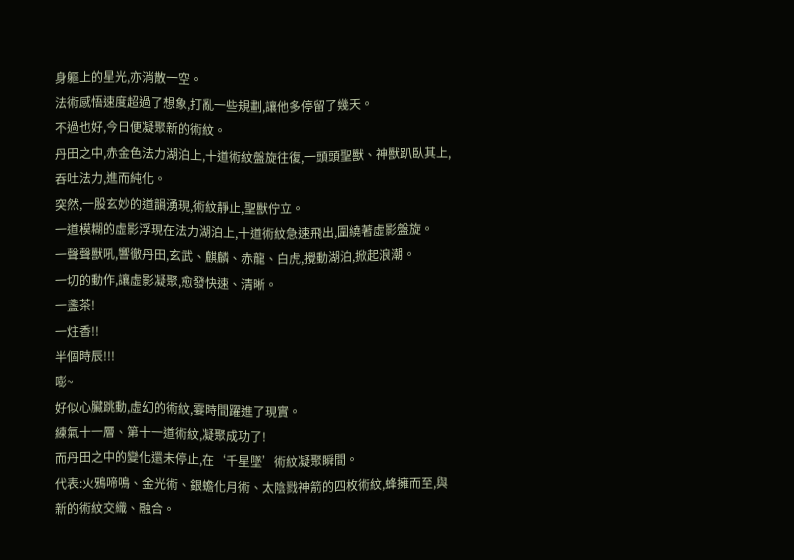身軀上的星光,亦消散一空。
法術感悟速度超過了想象,打亂一些規劃,讓他多停留了幾天。
不過也好,今日便凝聚新的術紋。
丹田之中,赤金色法力湖泊上,十道術紋盤旋往復,一頭頭聖獸、神獸趴臥其上,吞吐法力,進而純化。
突然,一股玄妙的道韻湧現,術紋靜止,聖獸佇立。
一道模糊的虛影浮現在法力湖泊上,十道術紋急速飛出,圍繞著虛影盤旋。
一聲聲獸吼,響徹丹田,玄武、麒麟、赤龍、白虎,攪動湖泊,掀起浪潮。
一切的動作,讓虛影凝聚,愈發快速、清晰。
一盞茶!
一炷香!!
半個時辰!!!
嘭~
好似心臟跳動,虛幻的術紋,霎時間躍進了現實。
練氣十一層、第十一道術紋,凝聚成功了!
而丹田之中的變化還未停止,在‘千星墜’術紋凝聚瞬間。
代表:火鴉啼鳴、金光術、銀蟾化月術、太陰戮神箭的四枚術紋,蜂擁而至,與新的術紋交織、融合。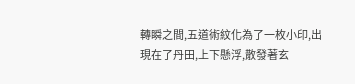轉瞬之間,五道術紋化為了一枚小印,出現在了丹田,上下懸浮,散發著玄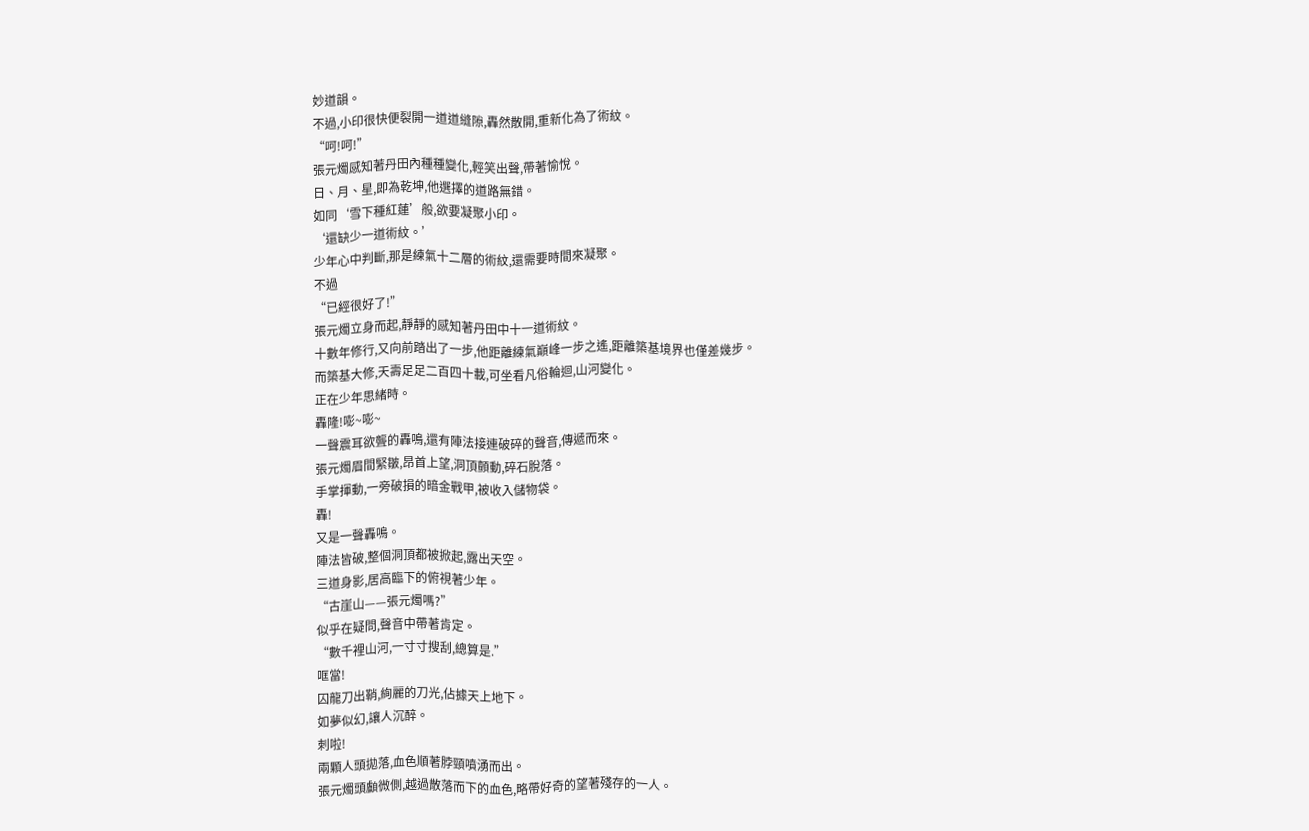妙道韻。
不過,小印很快便裂開一道道縫隙,轟然散開,重新化為了術紋。
“呵!呵!”
張元燭感知著丹田內種種變化,輕笑出聲,帶著愉悅。
日、月、星,即為乾坤,他選擇的道路無錯。
如同‘雪下種紅蓮’般,欲要凝聚小印。
‘還缺少一道術紋。’
少年心中判斷,那是練氣十二層的術紋,還需要時間來凝聚。
不過
“已經很好了!”
張元燭立身而起,靜靜的感知著丹田中十一道術紋。
十數年修行,又向前踏出了一步,他距離練氣巔峰一步之遙,距離築基境界也僅差幾步。
而築基大修,天壽足足二百四十載,可坐看凡俗輪迴,山河變化。
正在少年思緒時。
轟隆!嘭~嘭~
一聲震耳欲聾的轟鳴,還有陣法接連破碎的聲音,傳遞而來。
張元燭眉間緊皺,昂首上望,洞頂顫動,碎石脫落。
手掌揮動,一旁破損的暗金戰甲,被收入儲物袋。
轟!
又是一聲轟鳴。
陣法皆破,整個洞頂都被掀起,露出天空。
三道身影,居高臨下的俯視著少年。
“古崖山——張元燭嗎?”
似乎在疑問,聲音中帶著肯定。
“數千裡山河,一寸寸搜刮,總算是.”
哐當!
囚龍刀出鞘,絢麗的刀光,佔據天上地下。
如夢似幻,讓人沉醉。
刺啦!
兩顆人頭拋落,血色順著脖頸噴湧而出。
張元燭頭顱微側,越過散落而下的血色,略帶好奇的望著殘存的一人。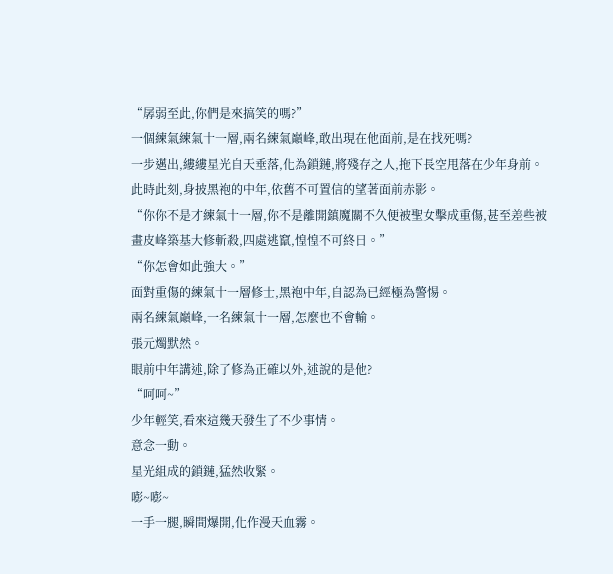“孱弱至此,你們是來搞笑的嗎?”
一個練氣練氣十一層,兩名練氣巔峰,敢出現在他面前,是在找死嗎?
一步邁出,縷縷星光自天垂落,化為鎖鏈,將殘存之人,拖下長空甩落在少年身前。
此時此刻,身披黑袍的中年,依舊不可置信的望著面前赤影。
“你你不是才練氣十一層,你不是離開鎮魔關不久便被聖女擊成重傷,甚至差些被畫皮峰築基大修斬殺,四處逃竄,惶惶不可終日。”
“你怎會如此強大。”
面對重傷的練氣十一層修士,黑袍中年,自認為已經極為警惕。
兩名練氣巔峰,一名練氣十一層,怎麼也不會輸。
張元燭默然。
眼前中年講述,除了修為正確以外,述說的是他?
“呵呵~”
少年輕笑,看來這幾天發生了不少事情。
意念一動。
星光組成的鎖鏈,猛然收緊。
嘭~嘭~
一手一腿,瞬間爆開,化作漫天血霧。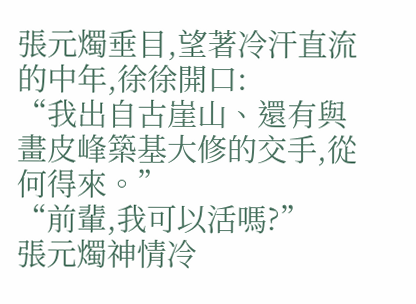張元燭垂目,望著冷汗直流的中年,徐徐開口:
“我出自古崖山、還有與畫皮峰築基大修的交手,從何得來。”
“前輩,我可以活嗎?”
張元燭神情冷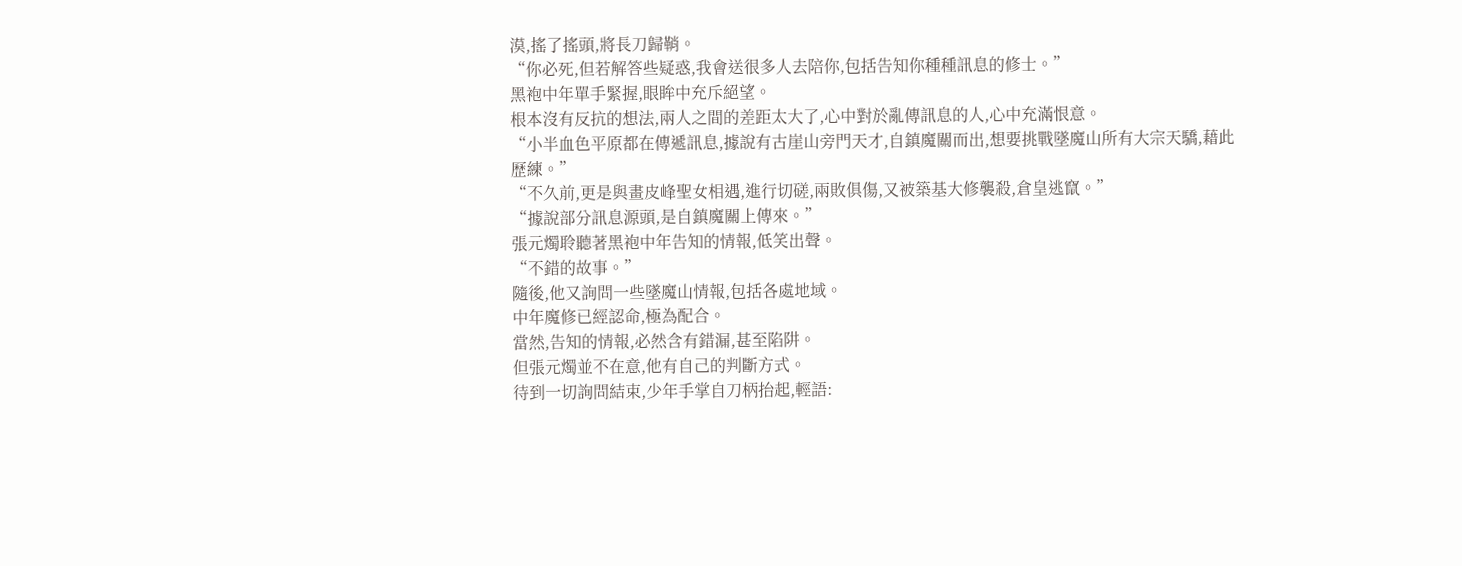漠,搖了搖頭,將長刀歸鞘。
“你必死,但若解答些疑惑,我會送很多人去陪你,包括告知你種種訊息的修士。”
黑袍中年單手緊握,眼眸中充斥絕望。
根本沒有反抗的想法,兩人之間的差距太大了,心中對於亂傳訊息的人,心中充滿恨意。
“小半血色平原都在傳遞訊息,據說有古崖山旁門天才,自鎮魔關而出,想要挑戰墜魔山所有大宗天驕,藉此歷練。”
“不久前,更是與畫皮峰聖女相遇,進行切磋,兩敗俱傷,又被築基大修襲殺,倉皇逃竄。”
“據說部分訊息源頭,是自鎮魔關上傳來。”
張元燭聆聽著黑袍中年告知的情報,低笑出聲。
“不錯的故事。”
隨後,他又詢問一些墜魔山情報,包括各處地域。
中年魔修已經認命,極為配合。
當然,告知的情報,必然含有錯漏,甚至陷阱。
但張元燭並不在意,他有自己的判斷方式。
待到一切詢問結束,少年手掌自刀柄抬起,輕語: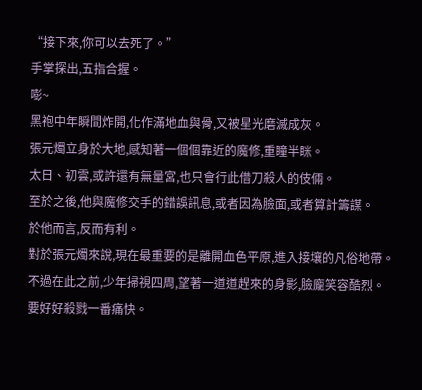“接下來,你可以去死了。”
手掌探出,五指合握。
嘭~
黑袍中年瞬間炸開,化作滿地血與骨,又被星光磨滅成灰。
張元燭立身於大地,感知著一個個靠近的魔修,重瞳半眯。
太日、初雲,或許還有無量宮,也只會行此借刀殺人的伎倆。
至於之後,他與魔修交手的錯誤訊息,或者因為臉面,或者算計籌謀。
於他而言,反而有利。
對於張元燭來說,現在最重要的是離開血色平原,進入接壤的凡俗地帶。
不過在此之前,少年掃視四周,望著一道道趕來的身影,臉龐笑容酷烈。
要好好殺戮一番痛快。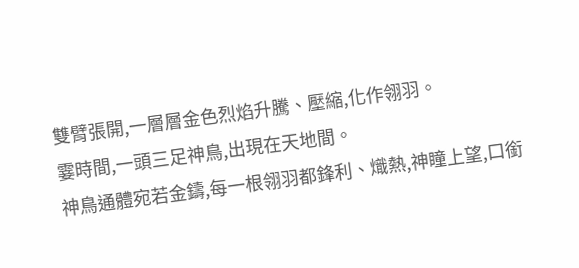雙臂張開,一層層金色烈焰升騰、壓縮,化作翎羽。
霎時間,一頭三足神鳥,出現在天地間。
神鳥通體宛若金鑄,每一根翎羽都鋒利、熾熱,神瞳上望,口銜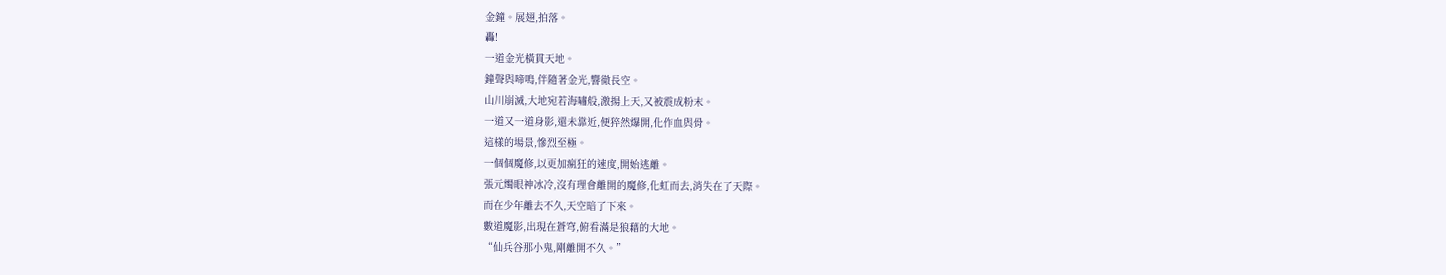金鐘。展翅,拍落。
轟!
一道金光橫貫天地。
鐘聲與啼鳴,伴隨著金光,響徹長空。
山川崩滅,大地宛若海嘯般,激揚上天,又被震成粉末。
一道又一道身影,還未靠近,便猝然爆開,化作血與骨。
這樣的場景,慘烈至極。
一個個魔修,以更加瘋狂的速度,開始逃離。
張元燭眼神冰冷,沒有理會離開的魔修,化虹而去,消失在了天際。
而在少年離去不久,天空暗了下來。
數道魔影,出現在蒼穹,俯看滿是狼藉的大地。
“仙兵谷那小鬼,剛離開不久。”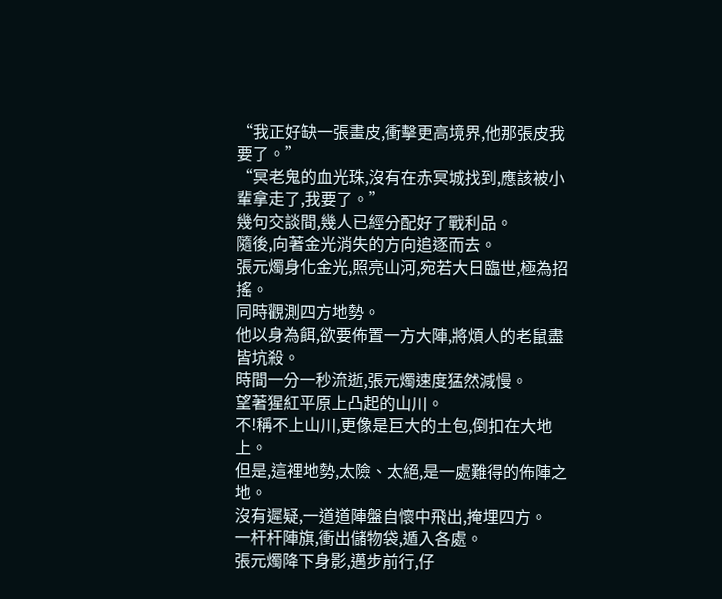“我正好缺一張畫皮,衝擊更高境界,他那張皮我要了。”
“冥老鬼的血光珠,沒有在赤冥城找到,應該被小輩拿走了,我要了。”
幾句交談間,幾人已經分配好了戰利品。
隨後,向著金光消失的方向追逐而去。
張元燭身化金光,照亮山河,宛若大日臨世,極為招搖。
同時觀測四方地勢。
他以身為餌,欲要佈置一方大陣,將煩人的老鼠盡皆坑殺。
時間一分一秒流逝,張元燭速度猛然減慢。
望著猩紅平原上凸起的山川。
不!稱不上山川,更像是巨大的土包,倒扣在大地上。
但是,這裡地勢,太險、太絕,是一處難得的佈陣之地。
沒有遲疑,一道道陣盤自懷中飛出,掩埋四方。
一杆杆陣旗,衝出儲物袋,遁入各處。
張元燭降下身影,邁步前行,仔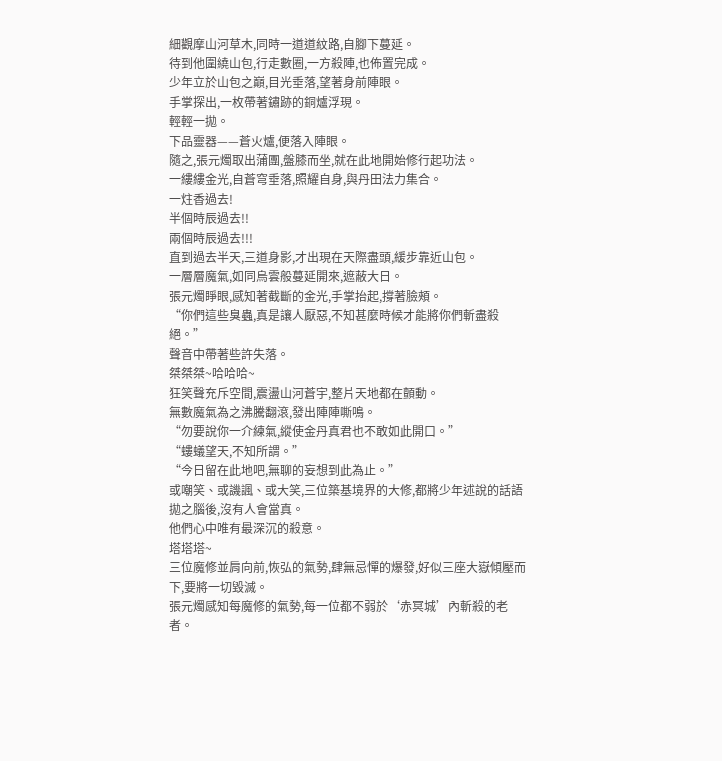細觀摩山河草木,同時一道道紋路,自腳下蔓延。
待到他圍繞山包,行走數圈,一方殺陣,也佈置完成。
少年立於山包之巔,目光垂落,望著身前陣眼。
手掌探出,一枚帶著鏽跡的銅爐浮現。
輕輕一拋。
下品靈器——蒼火爐,便落入陣眼。
隨之,張元燭取出蒲團,盤膝而坐,就在此地開始修行起功法。
一縷縷金光,自蒼穹垂落,照耀自身,與丹田法力集合。
一炷香過去!
半個時辰過去!!
兩個時辰過去!!!
直到過去半天,三道身影,才出現在天際盡頭,緩步靠近山包。
一層層魔氣,如同烏雲般蔓延開來,遮蔽大日。
張元燭睜眼,感知著截斷的金光,手掌抬起,撐著臉頰。
“你們這些臭蟲,真是讓人厭惡,不知甚麼時候才能將你們斬盡殺絕。”
聲音中帶著些許失落。
桀桀桀~哈哈哈~
狂笑聲充斥空間,震盪山河蒼宇,整片天地都在顫動。
無數魔氣為之沸騰翻滾,發出陣陣嘶鳴。
“勿要說你一介練氣,縱使金丹真君也不敢如此開口。”
“螻蟻望天,不知所謂。”
“今日留在此地吧,無聊的妄想到此為止。”
或嘲笑、或譏諷、或大笑,三位築基境界的大修,都將少年述說的話語拋之腦後,沒有人會當真。
他們心中唯有最深沉的殺意。
塔塔塔~
三位魔修並肩向前,恢弘的氣勢,肆無忌憚的爆發,好似三座大嶽傾壓而下,要將一切毀滅。
張元燭感知每魔修的氣勢,每一位都不弱於‘赤冥城’內斬殺的老者。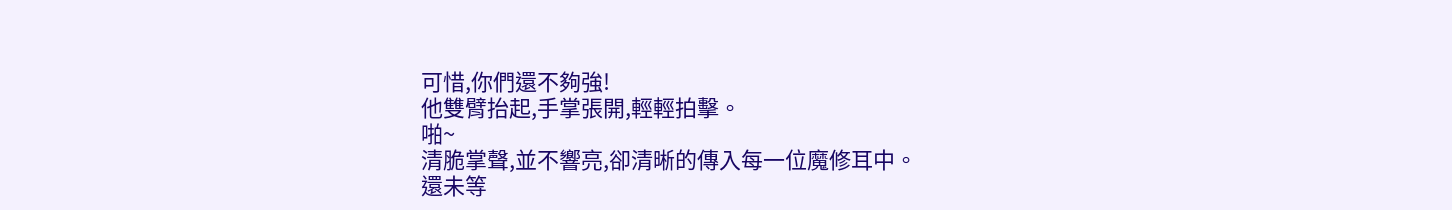可惜,你們還不夠強!
他雙臂抬起,手掌張開,輕輕拍擊。
啪~
清脆掌聲,並不響亮,卻清晰的傳入每一位魔修耳中。
還未等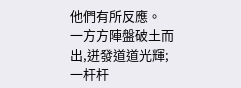他們有所反應。
一方方陣盤破土而出,迸發道道光輝;一杆杆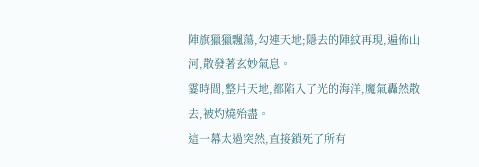陣旗獵獵飄蕩,勾連天地;隱去的陣紋再現,遍佈山河,散發著玄妙氣息。
霎時間,整片天地,都陷入了光的海洋,魔氣轟然散去,被灼燒殆盡。
這一幕太過突然,直接鎖死了所有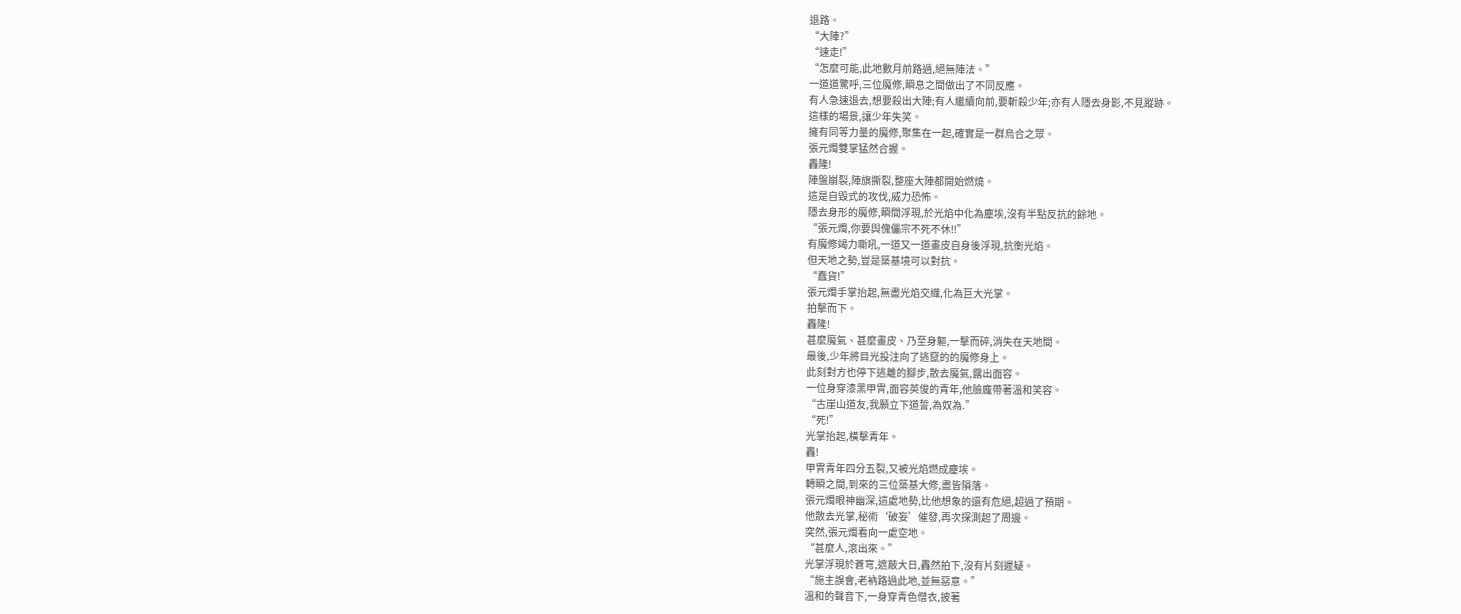退路。
“大陣?”
“速走!”
“怎麼可能,此地數月前路過,絕無陣法。”
一道道驚呼,三位魔修,瞬息之間做出了不同反應。
有人急速退去,想要殺出大陣;有人繼續向前,要斬殺少年;亦有人隱去身影,不見蹤跡。
這樣的場景,讓少年失笑。
擁有同等力量的魔修,聚集在一起,確實是一群烏合之眾。
張元燭雙掌猛然合握。
轟隆!
陣盤崩裂,陣旗撕裂,整座大陣都開始燃燒。
這是自毀式的攻伐,威力恐怖。
隱去身形的魔修,瞬間浮現,於光焰中化為塵埃,沒有半點反抗的餘地。
“張元燭,你要與傀儡宗不死不休!!”
有魔修竭力嘶吼,一道又一道畫皮自身後浮現,抗衡光焰。
但天地之勢,豈是築基境可以對抗。
“蠢貨!”
張元燭手掌抬起,無盡光焰交織,化為巨大光掌。
拍擊而下。
轟隆!
甚麼魔氣、甚麼畫皮、乃至身軀,一擊而碎,消失在天地間。
最後,少年將目光投注向了逃竄的的魔修身上。
此刻對方也停下逃離的腳步,散去魔氣,露出面容。
一位身穿漆黑甲冑,面容英俊的青年,他臉龐帶著溫和笑容。
“古崖山道友,我願立下道誓,為奴為.”
“死!”
光掌抬起,橫擊青年。
轟!
甲冑青年四分五裂,又被光焰燃成塵埃。
轉瞬之間,到來的三位築基大修,盡皆隕落。
張元燭眼神幽深,這處地勢,比他想象的還有危絕,超過了預期。
他散去光掌,秘術‘破妄’催發,再次探測起了周邊。
突然,張元燭看向一處空地。
“甚麼人,滾出來。”
光掌浮現於蒼穹,遮蔽大日,轟然拍下,沒有片刻遲疑。
“施主誤會,老衲路過此地,並無惡意。”
溫和的聲音下,一身穿青色僧衣,披著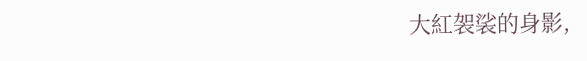大紅袈裟的身影,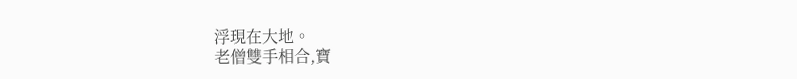浮現在大地。
老僧雙手相合,寶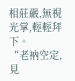相莊嚴,無視光掌,輕輕拜下。
“老衲空定,見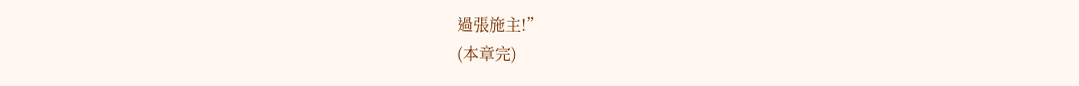過張施主!”
(本章完)